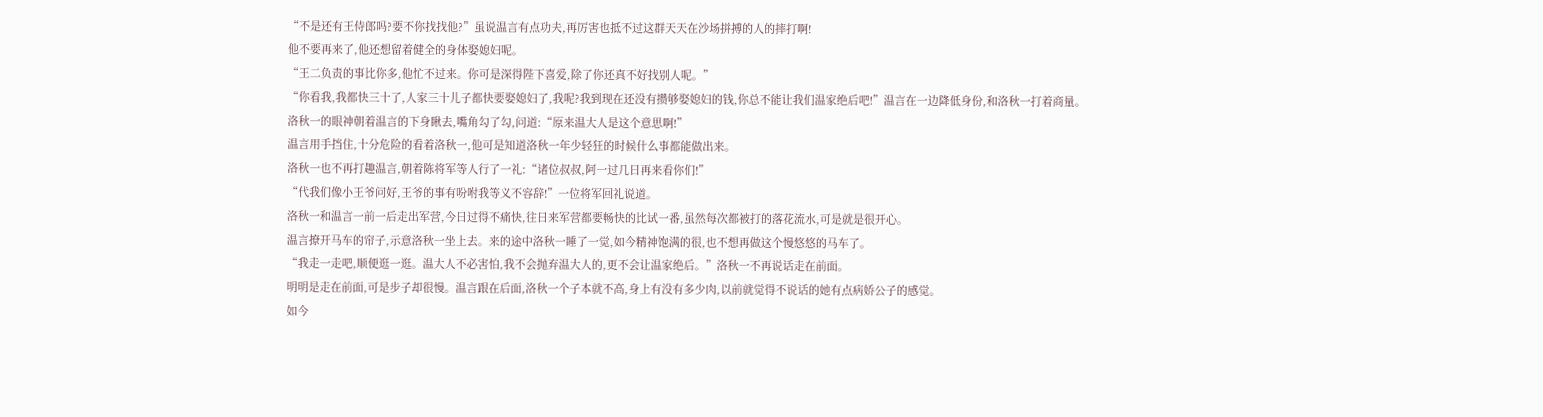“不是还有王侍郎吗?要不你找找他?”虽说温言有点功夫,再厉害也抵不过这群天天在沙场拼搏的人的摔打啊!
他不要再来了,他还想留着健全的身体娶媳妇呢。
“王二负责的事比你多,他忙不过来。你可是深得陛下喜爱,除了你还真不好找别人呢。”
“你看我,我都快三十了,人家三十儿子都快要娶媳妇了,我呢?我到现在还没有攒够娶媳妇的钱,你总不能让我们温家绝后吧!”温言在一边降低身份,和洛秋一打着商量。
洛秋一的眼神朝着温言的下身瞅去,嘴角勾了勾,问道:“原来温大人是这个意思啊!”
温言用手挡住,十分危险的看着洛秋一,他可是知道洛秋一年少轻狂的时候什么事都能做出来。
洛秋一也不再打趣温言,朝着陈将军等人行了一礼:“诸位叔叔,阿一过几日再来看你们!”
“代我们像小王爷问好,王爷的事有吩咐我等义不容辞!”一位将军回礼说道。
洛秋一和温言一前一后走出军营,今日过得不痛快,往日来军营都要畅快的比试一番,虽然每次都被打的落花流水,可是就是很开心。
温言撩开马车的帘子,示意洛秋一坐上去。来的途中洛秋一睡了一觉,如今精神饱满的很,也不想再做这个慢悠悠的马车了。
“我走一走吧,顺便逛一逛。温大人不必害怕,我不会抛弃温大人的,更不会让温家绝后。”洛秋一不再说话走在前面。
明明是走在前面,可是步子却很慢。温言跟在后面,洛秋一个子本就不高,身上有没有多少肉,以前就觉得不说话的她有点病娇公子的感觉。
如今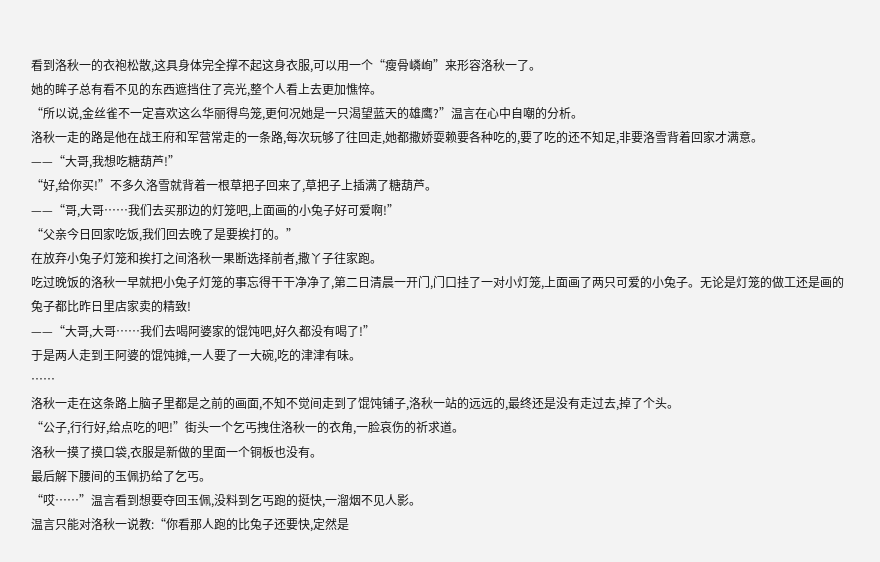看到洛秋一的衣袍松散,这具身体完全撑不起这身衣服,可以用一个“瘦骨嶙峋”来形容洛秋一了。
她的眸子总有看不见的东西遮挡住了亮光,整个人看上去更加憔悴。
“所以说,金丝雀不一定喜欢这么华丽得鸟笼,更何况她是一只渴望蓝天的雄鹰?”温言在心中自嘲的分析。
洛秋一走的路是他在战王府和军营常走的一条路,每次玩够了往回走,她都撒娇耍赖要各种吃的,要了吃的还不知足,非要洛雪背着回家才满意。
——“大哥,我想吃糖葫芦!”
“好,给你买!”不多久洛雪就背着一根草把子回来了,草把子上插满了糖葫芦。
——“哥,大哥……我们去买那边的灯笼吧,上面画的小兔子好可爱啊!”
“父亲今日回家吃饭,我们回去晚了是要挨打的。”
在放弃小兔子灯笼和挨打之间洛秋一果断选择前者,撒丫子往家跑。
吃过晚饭的洛秋一早就把小兔子灯笼的事忘得干干净净了,第二日清晨一开门,门口挂了一对小灯笼,上面画了两只可爱的小兔子。无论是灯笼的做工还是画的兔子都比昨日里店家卖的精致!
——“大哥,大哥……我们去喝阿婆家的馄饨吧,好久都没有喝了!”
于是两人走到王阿婆的馄饨摊,一人要了一大碗,吃的津津有味。
……
洛秋一走在这条路上脑子里都是之前的画面,不知不觉间走到了馄饨铺子,洛秋一站的远远的,最终还是没有走过去,掉了个头。
“公子,行行好,给点吃的吧!”街头一个乞丐拽住洛秋一的衣角,一脸哀伤的祈求道。
洛秋一摸了摸口袋,衣服是新做的里面一个铜板也没有。
最后解下腰间的玉佩扔给了乞丐。
“哎……”温言看到想要夺回玉佩,没料到乞丐跑的挺快,一溜烟不见人影。
温言只能对洛秋一说教:“你看那人跑的比兔子还要快,定然是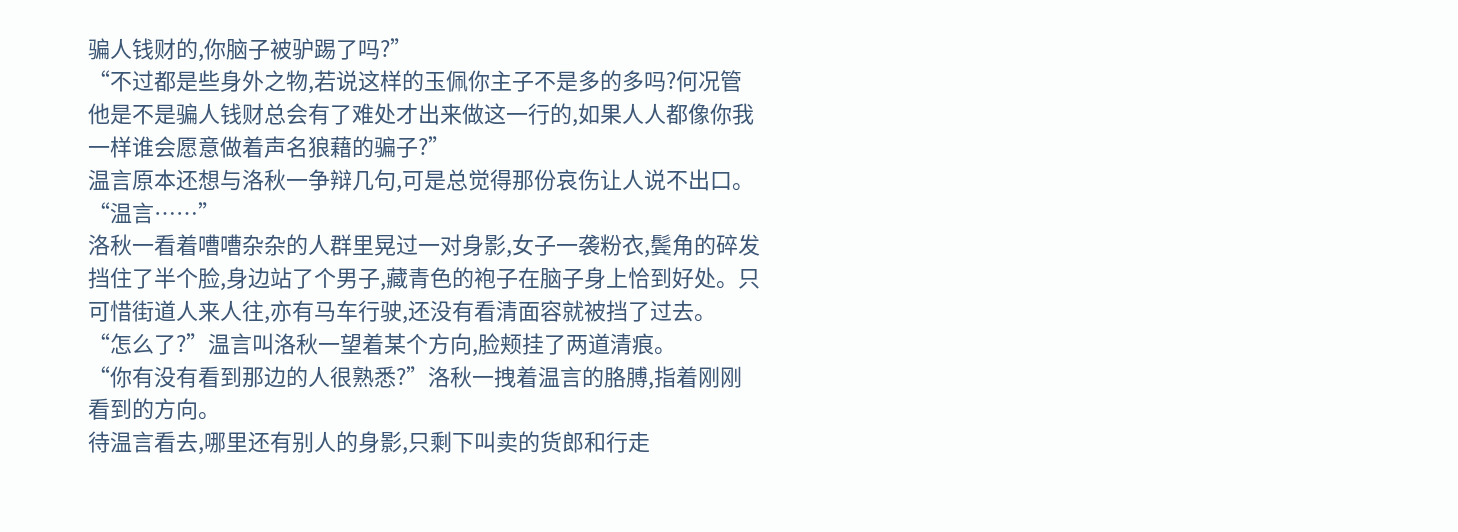骗人钱财的,你脑子被驴踢了吗?”
“不过都是些身外之物,若说这样的玉佩你主子不是多的多吗?何况管他是不是骗人钱财总会有了难处才出来做这一行的,如果人人都像你我一样谁会愿意做着声名狼藉的骗子?”
温言原本还想与洛秋一争辩几句,可是总觉得那份哀伤让人说不出口。
“温言……”
洛秋一看着嘈嘈杂杂的人群里晃过一对身影,女子一袭粉衣,鬓角的碎发挡住了半个脸,身边站了个男子,藏青色的袍子在脑子身上恰到好处。只可惜街道人来人往,亦有马车行驶,还没有看清面容就被挡了过去。
“怎么了?”温言叫洛秋一望着某个方向,脸颊挂了两道清痕。
“你有没有看到那边的人很熟悉?”洛秋一拽着温言的胳膊,指着刚刚看到的方向。
待温言看去,哪里还有别人的身影,只剩下叫卖的货郎和行走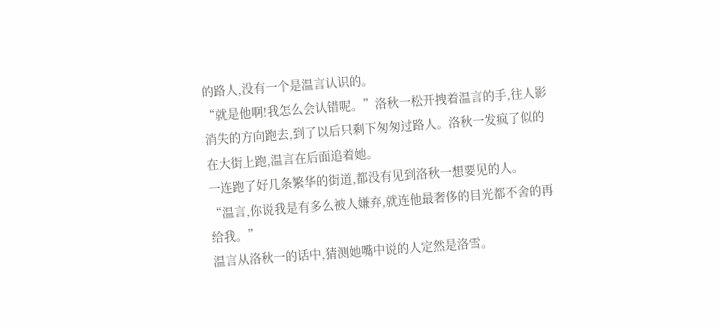的路人,没有一个是温言认识的。
“就是他啊!我怎么会认错呢。”洛秋一松开拽着温言的手,往人影消失的方向跑去,到了以后只剩下匆匆过路人。洛秋一发疯了似的在大街上跑,温言在后面追着她。
一连跑了好几条繁华的街道,都没有见到洛秋一想要见的人。
“温言,你说我是有多么被人嫌弃,就连他最奢侈的目光都不舍的再给我。”
温言从洛秋一的话中,猜测她嘴中说的人定然是洛雪。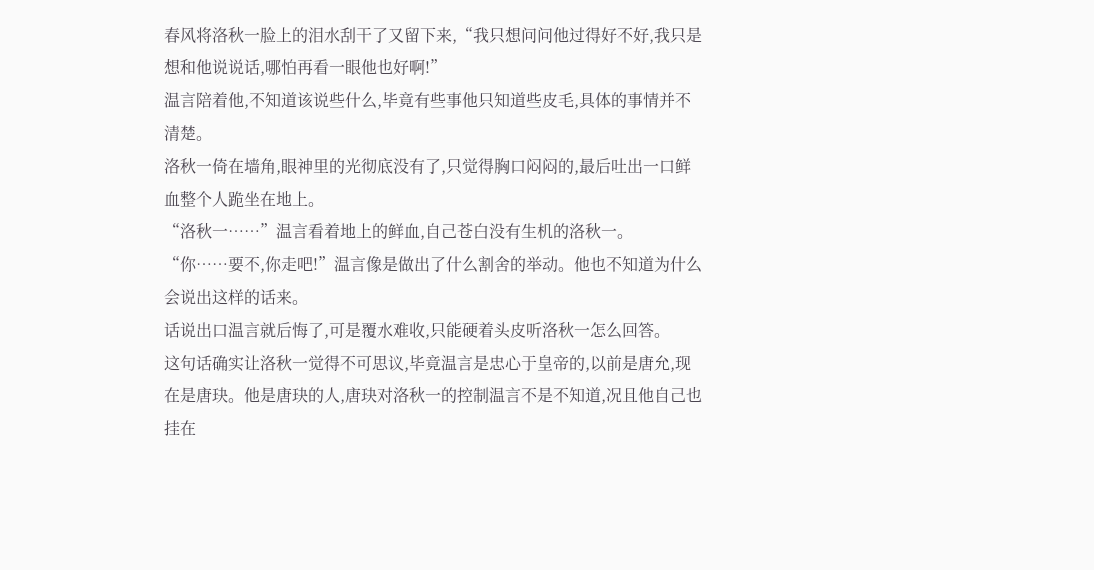春风将洛秋一脸上的泪水刮干了又留下来,“我只想问问他过得好不好,我只是想和他说说话,哪怕再看一眼他也好啊!”
温言陪着他,不知道该说些什么,毕竟有些事他只知道些皮毛,具体的事情并不清楚。
洛秋一倚在墙角,眼神里的光彻底没有了,只觉得胸口闷闷的,最后吐出一口鲜血整个人跪坐在地上。
“洛秋一……”温言看着地上的鲜血,自己苍白没有生机的洛秋一。
“你……要不,你走吧!”温言像是做出了什么割舍的举动。他也不知道为什么会说出这样的话来。
话说出口温言就后悔了,可是覆水难收,只能硬着头皮听洛秋一怎么回答。
这句话确实让洛秋一觉得不可思议,毕竟温言是忠心于皇帝的,以前是唐允,现在是唐玦。他是唐玦的人,唐玦对洛秋一的控制温言不是不知道,况且他自己也挂在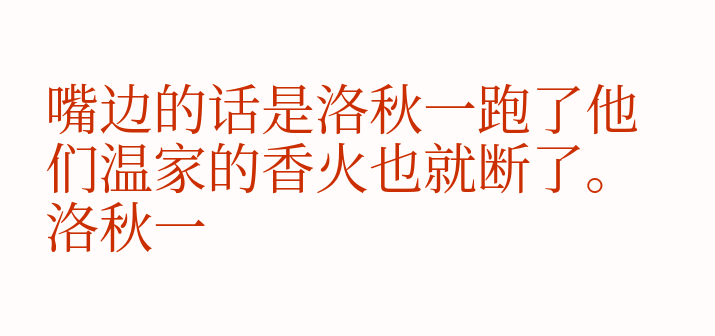嘴边的话是洛秋一跑了他们温家的香火也就断了。
洛秋一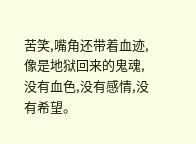苦笑,嘴角还带着血迹,像是地狱回来的鬼魂,没有血色,没有感情,没有希望。